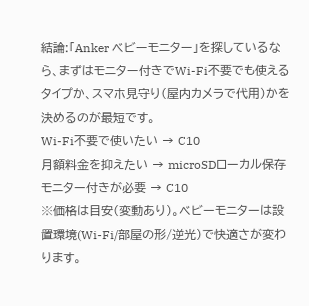結論:「Anker ベビーモニター」を探しているなら、まずはモニター付きでWi-Fi不要でも使えるタイプか、スマホ見守り(屋内カメラで代用)かを決めるのが最短です。
Wi-Fi不要で使いたい → C10
月額料金を抑えたい → microSDローカル保存
モニター付きが必要 → C10
※価格は目安(変動あり)。ベビーモニターは設置環境(Wi-Fi/部屋の形/逆光)で快適さが変わります。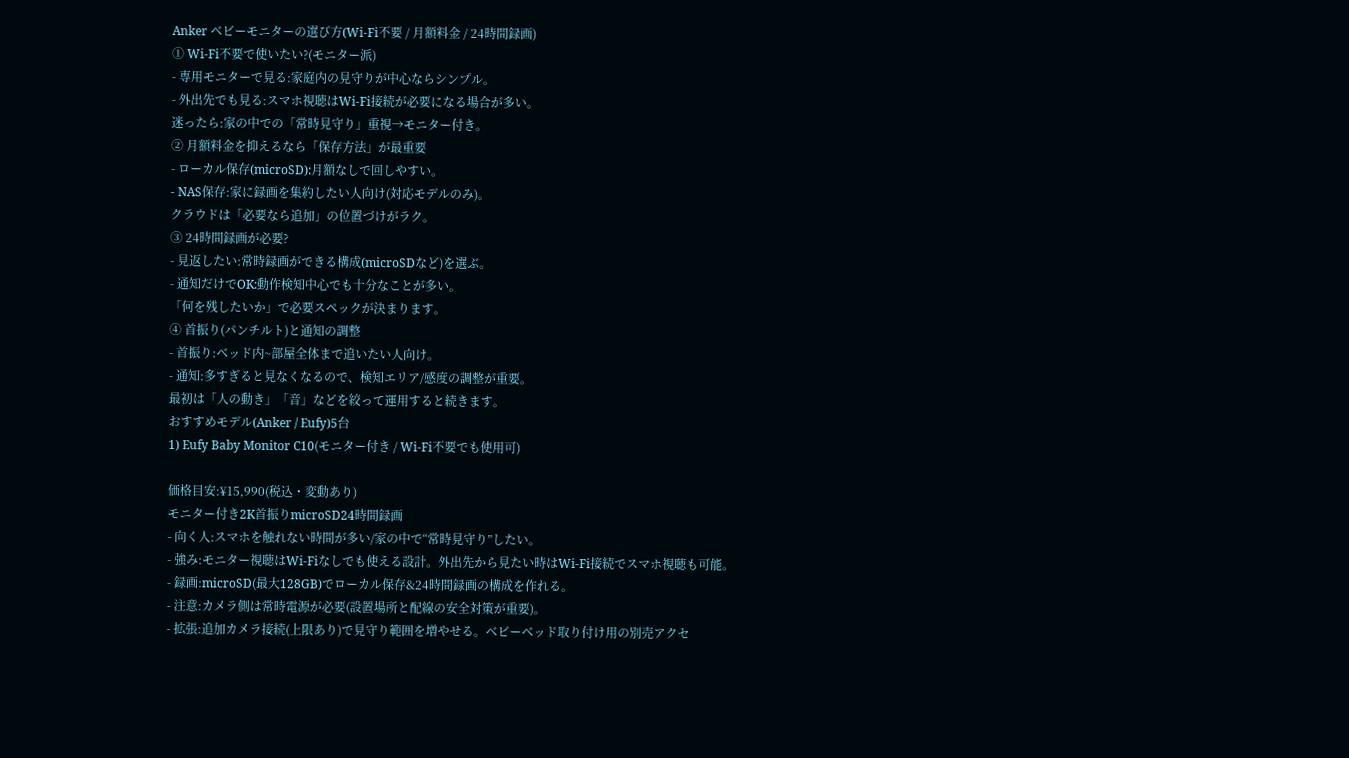Anker ベビーモニターの選び方(Wi-Fi不要 / 月額料金 / 24時間録画)
① Wi-Fi不要で使いたい?(モニター派)
- 専用モニターで見る:家庭内の見守りが中心ならシンプル。
- 外出先でも見る:スマホ視聴はWi-Fi接続が必要になる場合が多い。
迷ったら:家の中での「常時見守り」重視→モニター付き。
② 月額料金を抑えるなら「保存方法」が最重要
- ローカル保存(microSD):月額なしで回しやすい。
- NAS保存:家に録画を集約したい人向け(対応モデルのみ)。
クラウドは「必要なら追加」の位置づけがラク。
③ 24時間録画が必要?
- 見返したい:常時録画ができる構成(microSDなど)を選ぶ。
- 通知だけでOK:動作検知中心でも十分なことが多い。
「何を残したいか」で必要スペックが決まります。
④ 首振り(パンチルト)と通知の調整
- 首振り:ベッド内~部屋全体まで追いたい人向け。
- 通知:多すぎると見なくなるので、検知エリア/感度の調整が重要。
最初は「人の動き」「音」などを絞って運用すると続きます。
おすすめモデル(Anker / Eufy)5台
1) Eufy Baby Monitor C10(モニター付き / Wi-Fi不要でも使用可)

価格目安:¥15,990(税込・変動あり)
モニター付き2K首振りmicroSD24時間録画
- 向く人:スマホを触れない時間が多い/家の中で“常時見守り”したい。
- 強み:モニター視聴はWi-Fiなしでも使える設計。外出先から見たい時はWi-Fi接続でスマホ視聴も可能。
- 録画:microSD(最大128GB)でローカル保存&24時間録画の構成を作れる。
- 注意:カメラ側は常時電源が必要(設置場所と配線の安全対策が重要)。
- 拡張:追加カメラ接続(上限あり)で見守り範囲を増やせる。ベビーベッド取り付け用の別売アクセ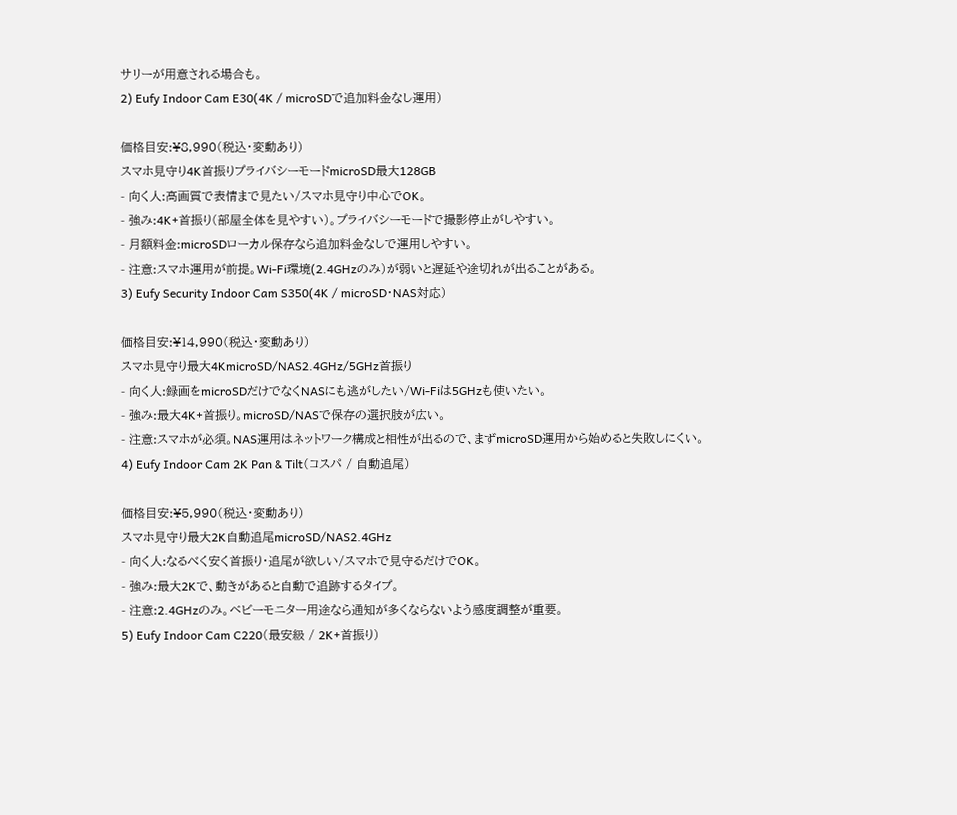サリーが用意される場合も。
2) Eufy Indoor Cam E30(4K / microSDで追加料金なし運用)

価格目安:¥8,990(税込・変動あり)
スマホ見守り4K首振りプライバシーモードmicroSD最大128GB
- 向く人:高画質で表情まで見たい/スマホ見守り中心でOK。
- 強み:4K+首振り(部屋全体を見やすい)。プライバシーモードで撮影停止がしやすい。
- 月額料金:microSDローカル保存なら追加料金なしで運用しやすい。
- 注意:スマホ運用が前提。Wi-Fi環境(2.4GHzのみ)が弱いと遅延や途切れが出ることがある。
3) Eufy Security Indoor Cam S350(4K / microSD・NAS対応)

価格目安:¥14,990(税込・変動あり)
スマホ見守り最大4KmicroSD/NAS2.4GHz/5GHz首振り
- 向く人:録画をmicroSDだけでなくNASにも逃がしたい/Wi-Fiは5GHzも使いたい。
- 強み:最大4K+首振り。microSD/NASで保存の選択肢が広い。
- 注意:スマホが必須。NAS運用はネットワーク構成と相性が出るので、まずmicroSD運用から始めると失敗しにくい。
4) Eufy Indoor Cam 2K Pan & Tilt(コスパ / 自動追尾)

価格目安:¥5,990(税込・変動あり)
スマホ見守り最大2K自動追尾microSD/NAS2.4GHz
- 向く人:なるべく安く首振り・追尾が欲しい/スマホで見守るだけでOK。
- 強み:最大2Kで、動きがあると自動で追跡するタイプ。
- 注意:2.4GHzのみ。ベビーモニター用途なら通知が多くならないよう感度調整が重要。
5) Eufy Indoor Cam C220(最安級 / 2K+首振り)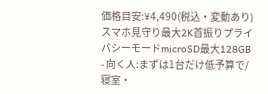価格目安:¥4,490(税込・変動あり)
スマホ見守り最大2K首振りプライバシーモードmicroSD最大128GB
- 向く人:まずは1台だけ低予算で/寝室・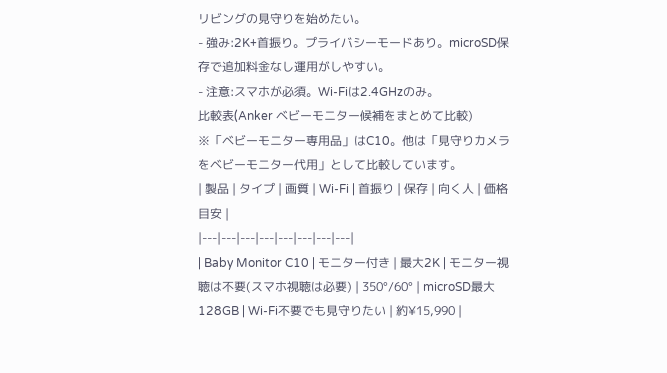リビングの見守りを始めたい。
- 強み:2K+首振り。プライバシーモードあり。microSD保存で追加料金なし運用がしやすい。
- 注意:スマホが必須。Wi-Fiは2.4GHzのみ。
比較表(Anker ベビーモニター候補をまとめて比較)
※「ベビーモニター専用品」はC10。他は「見守りカメラをベビーモニター代用」として比較しています。
| 製品 | タイプ | 画質 | Wi-Fi | 首振り | 保存 | 向く人 | 価格目安 |
|---|---|---|---|---|---|---|---|
| Baby Monitor C10 | モニター付き | 最大2K | モニター視聴は不要(スマホ視聴は必要) | 350°/60° | microSD最大128GB | Wi-Fi不要でも見守りたい | 約¥15,990 |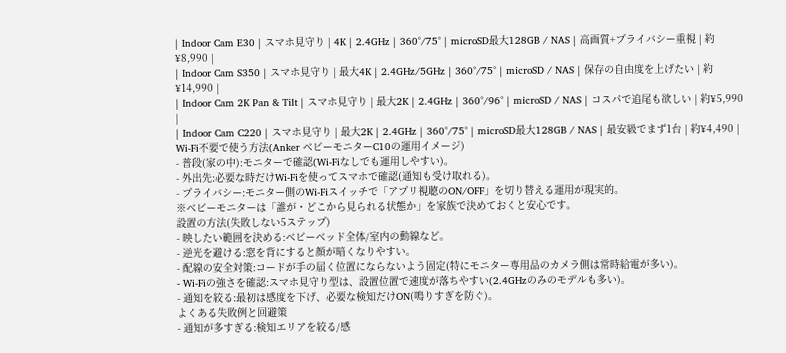| Indoor Cam E30 | スマホ見守り | 4K | 2.4GHz | 360°/75° | microSD最大128GB / NAS | 高画質+プライバシー重視 | 約¥8,990 |
| Indoor Cam S350 | スマホ見守り | 最大4K | 2.4GHz/5GHz | 360°/75° | microSD / NAS | 保存の自由度を上げたい | 約¥14,990 |
| Indoor Cam 2K Pan & Tilt | スマホ見守り | 最大2K | 2.4GHz | 360°/96° | microSD / NAS | コスパで追尾も欲しい | 約¥5,990 |
| Indoor Cam C220 | スマホ見守り | 最大2K | 2.4GHz | 360°/75° | microSD最大128GB / NAS | 最安級でまず1台 | 約¥4,490 |
Wi-Fi不要で使う方法(Anker ベビーモニターC10の運用イメージ)
- 普段(家の中):モニターで確認(Wi-Fiなしでも運用しやすい)。
- 外出先:必要な時だけWi-Fiを使ってスマホで確認(通知も受け取れる)。
- プライバシー:モニター側のWi-Fiスイッチで「アプリ視聴のON/OFF」を切り替える運用が現実的。
※ベビーモニターは「誰が・どこから見られる状態か」を家族で決めておくと安心です。
設置の方法(失敗しない5ステップ)
- 映したい範囲を決める:ベビーベッド全体/室内の動線など。
- 逆光を避ける:窓を背にすると顔が暗くなりやすい。
- 配線の安全対策:コードが手の届く位置にならないよう固定(特にモニター専用品のカメラ側は常時給電が多い)。
- Wi-Fiの強さを確認:スマホ見守り型は、設置位置で速度が落ちやすい(2.4GHzのみのモデルも多い)。
- 通知を絞る:最初は感度を下げ、必要な検知だけON(鳴りすぎを防ぐ)。
よくある失敗例と回避策
- 通知が多すぎる:検知エリアを絞る/感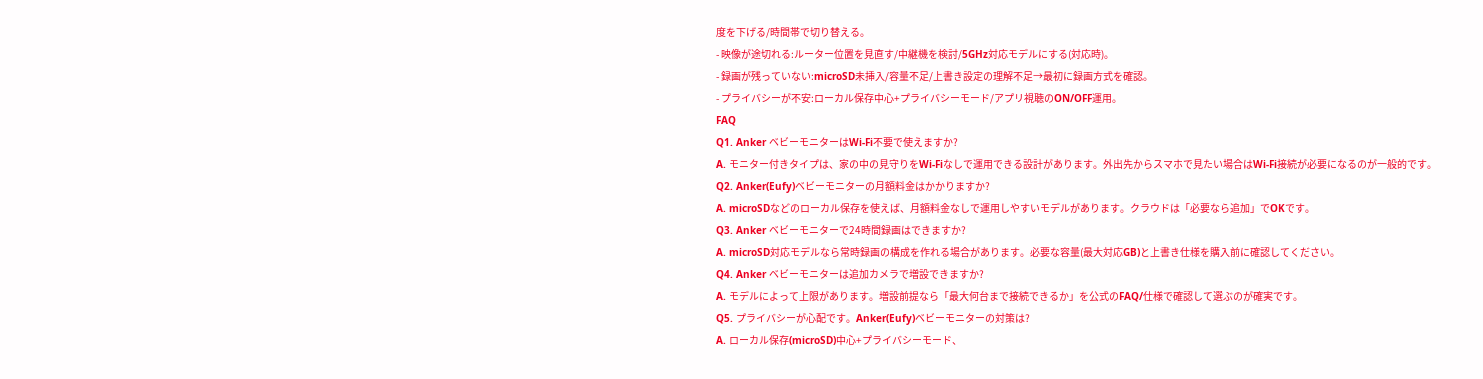度を下げる/時間帯で切り替える。
- 映像が途切れる:ルーター位置を見直す/中継機を検討/5GHz対応モデルにする(対応時)。
- 録画が残っていない:microSD未挿入/容量不足/上書き設定の理解不足→最初に録画方式を確認。
- プライバシーが不安:ローカル保存中心+プライバシーモード/アプリ視聴のON/OFF運用。
FAQ
Q1. Anker ベビーモニターはWi-Fi不要で使えますか?
A. モニター付きタイプは、家の中の見守りをWi-Fiなしで運用できる設計があります。外出先からスマホで見たい場合はWi-Fi接続が必要になるのが一般的です。
Q2. Anker(Eufy)ベビーモニターの月額料金はかかりますか?
A. microSDなどのローカル保存を使えば、月額料金なしで運用しやすいモデルがあります。クラウドは「必要なら追加」でOKです。
Q3. Anker ベビーモニターで24時間録画はできますか?
A. microSD対応モデルなら常時録画の構成を作れる場合があります。必要な容量(最大対応GB)と上書き仕様を購入前に確認してください。
Q4. Anker ベビーモニターは追加カメラで増設できますか?
A. モデルによって上限があります。増設前提なら「最大何台まで接続できるか」を公式のFAQ/仕様で確認して選ぶのが確実です。
Q5. プライバシーが心配です。Anker(Eufy)ベビーモニターの対策は?
A. ローカル保存(microSD)中心+プライバシーモード、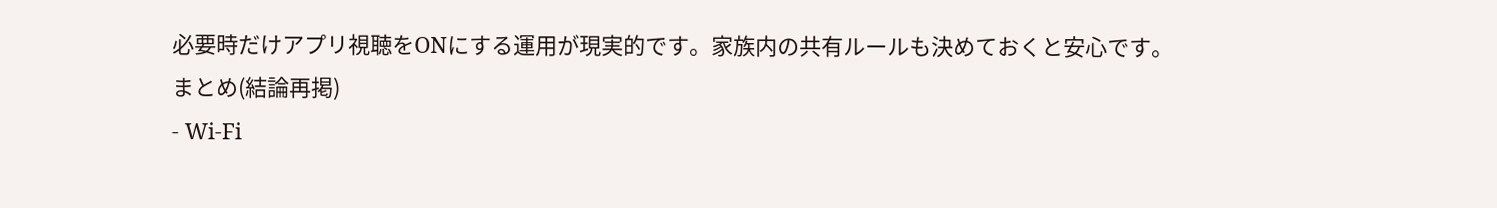必要時だけアプリ視聴をONにする運用が現実的です。家族内の共有ルールも決めておくと安心です。
まとめ(結論再掲)
- Wi-Fi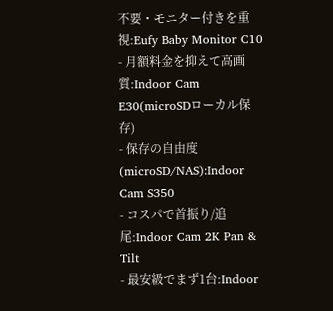不要・モニター付きを重視:Eufy Baby Monitor C10
- 月額料金を抑えて高画質:Indoor Cam E30(microSDローカル保存)
- 保存の自由度(microSD/NAS):Indoor Cam S350
- コスパで首振り/追尾:Indoor Cam 2K Pan & Tilt
- 最安級でまず1台:Indoor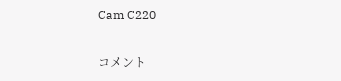Cam C220

コメント